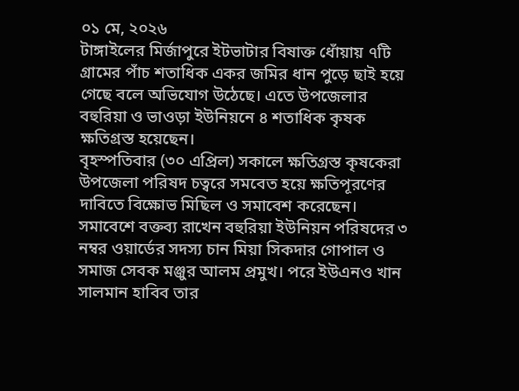০১ মে, ২০২৬
টাঙ্গাইলের মির্জাপুরে ইটভাটার বিষাক্ত ধোঁয়ায় ৭টি গ্রামের পাঁচ শতাধিক একর জমির ধান পুড়ে ছাই হয়ে গেছে বলে অভিযোগ উঠেছে। এতে উপজেলার বহুরিয়া ও ভাওড়া ইউনিয়নে ৪ শতাধিক কৃষক ক্ষতিগ্রস্ত হয়েছেন।
বৃহস্পতিবার (৩০ এপ্রিল) সকালে ক্ষতিগ্রস্ত কৃষকেরা উপজেলা পরিষদ চত্বরে সমবেত হয়ে ক্ষতিপূরণের দাবিতে বিক্ষোভ মিছিল ও সমাবেশ করেছেন।
সমাবেশে বক্তব্য রাখেন বহুরিয়া ইউনিয়ন পরিষদের ৩ নম্বর ওয়ার্ডের সদস্য চান মিয়া সিকদার গোপাল ও সমাজ সেবক মঞ্জুর আলম প্রমুখ। পরে ইউএনও খান সালমান হাবিব তার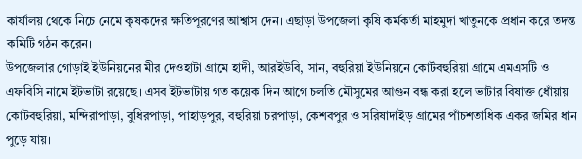কার্যালয় থেকে নিচে নেমে কৃষকদের ক্ষতিপূরণের আশ্বাস দেন। এছাড়া উপজেলা কৃষি কর্মকর্তা মাহমুদা খাতুনকে প্রধান করে তদন্ত কমিটি গঠন করেন।
উপজেলার গোড়াই ইউনিয়নের মীর দেওহাটা গ্রামে হাদী, আরইউবি, সান, বহুরিয়া ইউনিয়নে কোর্টবহুরিয়া গ্রামে এমএসটি ও এফবিসি নামে ইটভাটা রয়েছে। এসব ইটভাটায় গত কয়েক দিন আগে চলতি মৌসুমের আগুন বন্ধ করা হলে ভাটার বিষাক্ত ধোঁয়ায় কোটবহুরিয়া, মন্দিরাপাড়া, বুধিরপাড়া, পাহাড়পুর, বহুরিয়া চরপাড়া, কেশবপুর ও সরিষাদাইড় গ্রামের পাঁচশতাধিক একর জমির ধান পুড়ে যায়।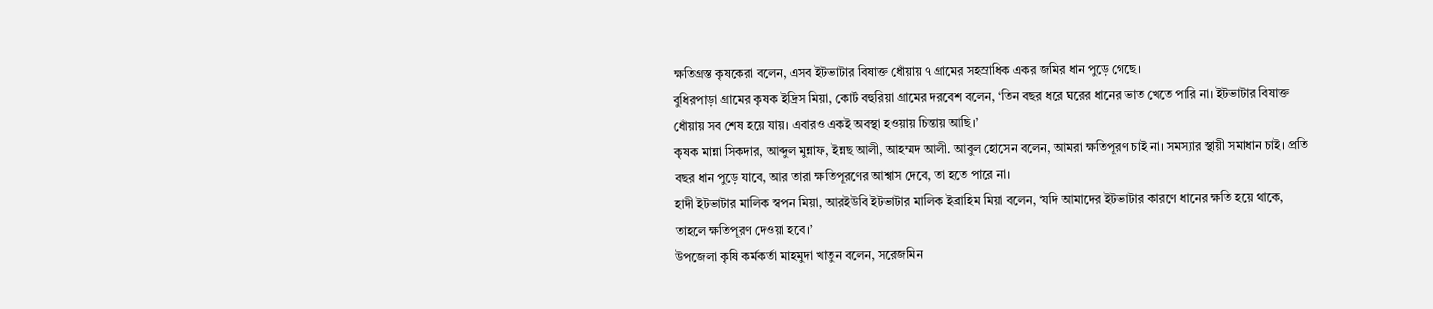ক্ষতিগ্রস্ত কৃষকেরা বলেন, এসব ইটভাটার বিষাক্ত ধোঁয়ায় ৭ গ্রামের সহস্রাধিক একর জমির ধান পুড়ে গেছে।
বুধিরপাড়া গ্রামের কৃষক ইদ্রিস মিয়া, কোর্ট বহুরিয়া গ্রামের দরবেশ বলেন, ‘তিন বছর ধরে ঘরের ধানের ভাত খেতে পারি না। ইটভাটার বিষাক্ত ধোঁয়ায় সব শেষ হয়ে যায়। এবারও একই অবস্থা হওয়ায় চিন্তায় আছি।’
কৃষক মান্না সিকদার, আব্দুল মুন্নাফ, ইন্নছ আলী, আহম্মদ আলী. আবুল হোসেন বলেন, আমরা ক্ষতিপূরণ চাই না। সমস্যার স্থায়ী সমাধান চাই। প্রতি বছর ধান পুড়ে যাবে, আর তারা ক্ষতিপূরণের আশ্বাস দেবে, তা হতে পারে না।
হাদী ইটভাটার মালিক স্বপন মিয়া, আরইউবি ইটভাটার মালিক ইব্রাহিম মিয়া বলেন, ‘যদি আমাদের ইটভাটার কারণে ধানের ক্ষতি হয়ে থাকে, তাহলে ক্ষতিপূরণ দেওয়া হবে।’
উপজেলা কৃষি কর্মকর্তা মাহমুদা খাতুন বলেন, সরেজমিন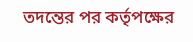তদন্তের পর কর্তৃপক্ষের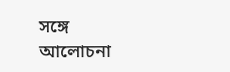সঙ্গে আলোচনা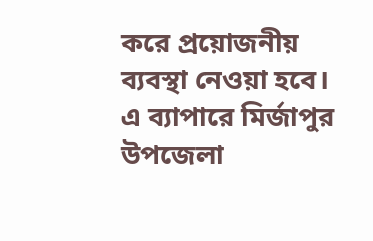করে প্রয়োজনীয় ব্যবস্থা নেওয়া হবে।
এ ব্যাপারে মির্জাপুর উপজেলা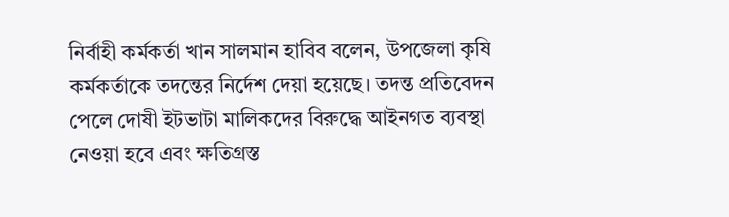নির্বাহী কর্মকর্তা খান সালমান হাবিব বলেন, উপজেলা কৃষি কর্মকর্তাকে তদন্তের নির্দেশ দেয়া হয়েছে। তদন্ত প্রতিবেদন পেলে দোষী ইটভাটা মালিকদের বিরুদ্ধে আইনগত ব্যবস্থা নেওয়া হবে এবং ক্ষতিগ্রস্ত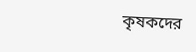কৃষকদের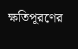ক্ষতিপূরণের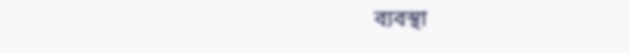ব্যবস্থা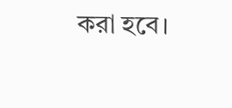করা হবে।